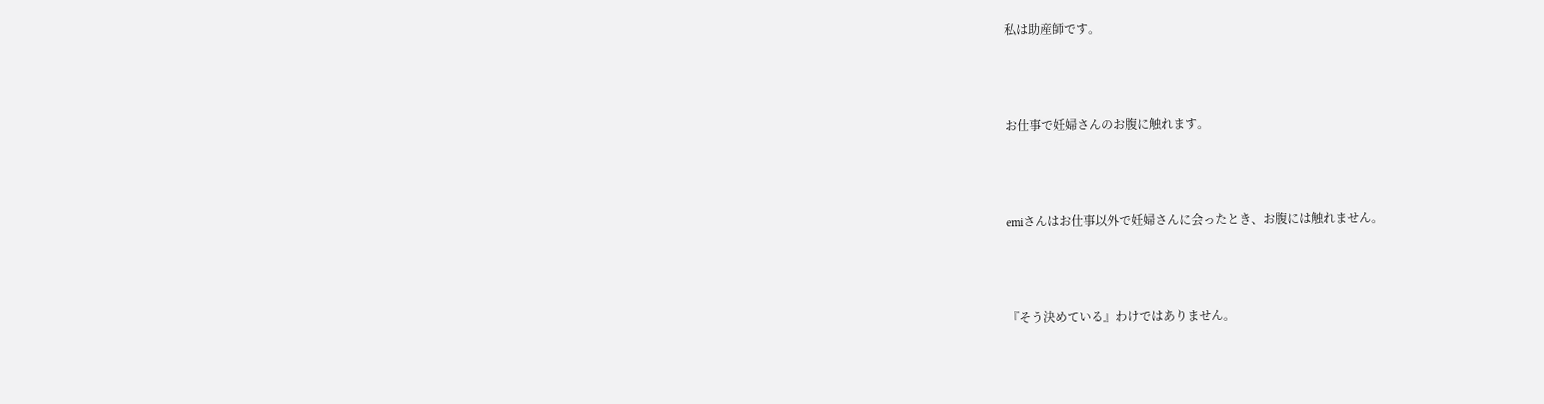私は助産師です。





お仕事で妊婦さんのお腹に触れます。





emiさんはお仕事以外で妊婦さんに会ったとき、お腹には触れません。





『そう決めている』わけではありません。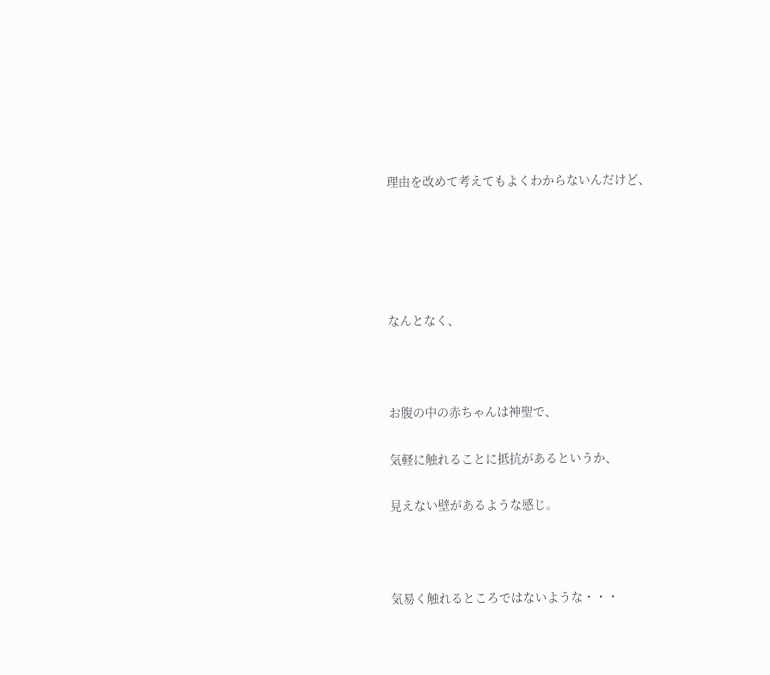理由を改めて考えてもよくわからないんだけど、





なんとなく、



お腹の中の赤ちゃんは神聖で、

気軽に触れることに抵抗があるというか、

見えない壁があるような感じ。



気易く触れるところではないような・・・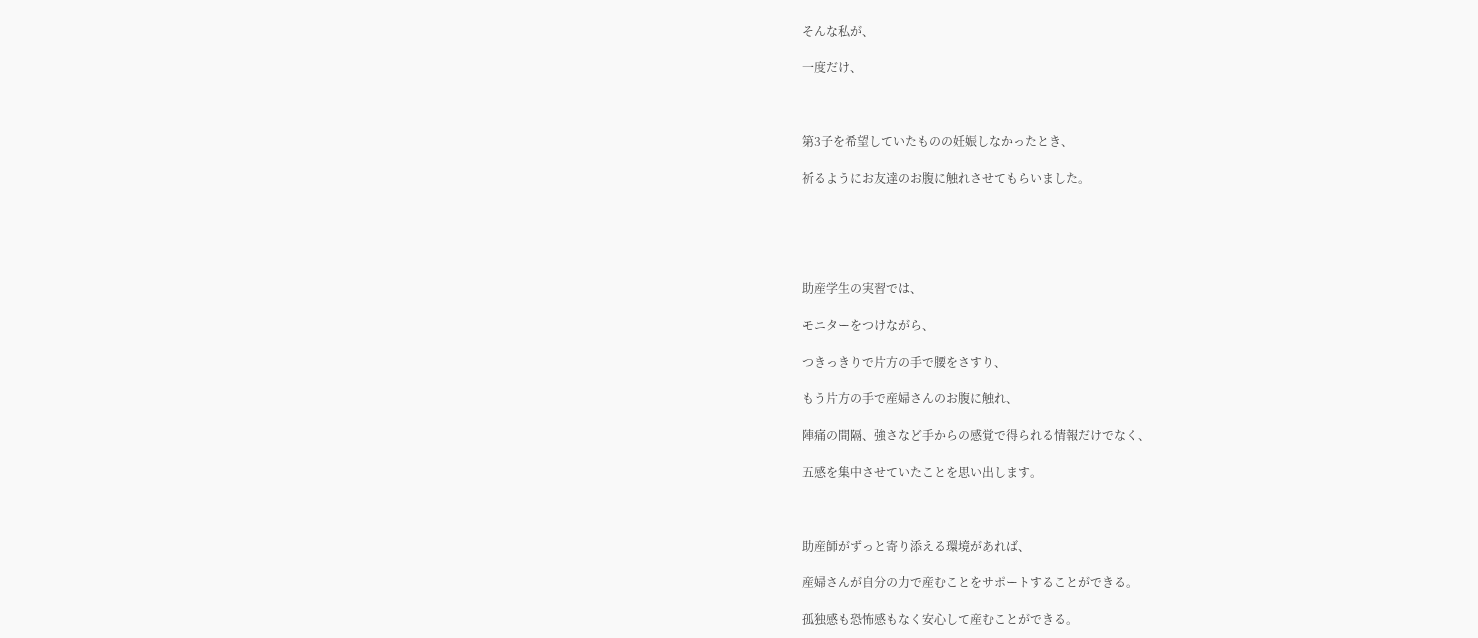そんな私が、

一度だけ、



第3子を希望していたものの妊娠しなかったとき、

祈るようにお友達のお腹に触れさせてもらいました。





助産学生の実習では、

モニターをつけながら、

つきっきりで片方の手で腰をさすり、

もう片方の手で産婦さんのお腹に触れ、

陣痛の間隔、強さなど手からの感覚で得られる情報だけでなく、

五感を集中させていたことを思い出します。



助産師がずっと寄り添える環境があれば、

産婦さんが自分の力で産むことをサポートすることができる。

孤独感も恐怖感もなく安心して産むことができる。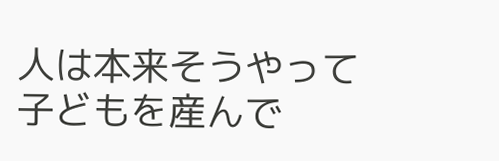人は本来そうやって子どもを産んで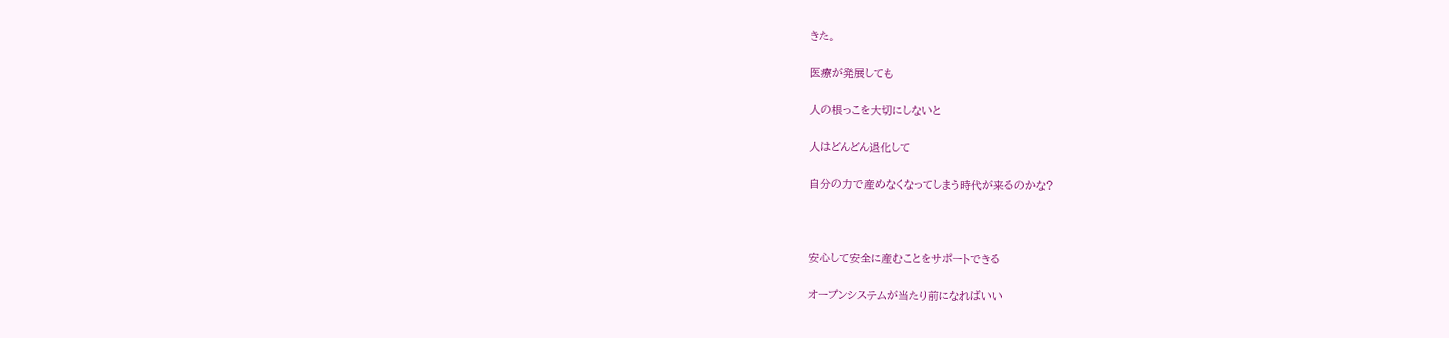きた。

医療が発展しても

人の根っこを大切にしないと

人はどんどん退化して

自分の力で産めなくなってしまう時代が来るのかな?



安心して安全に産むことをサポートできる

オープンシステムが当たり前になればいい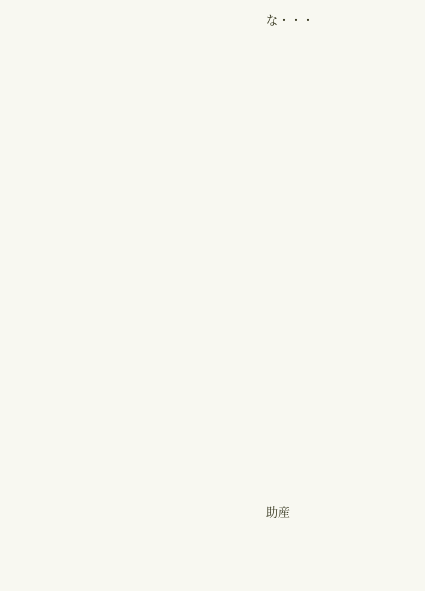な・・・



















助産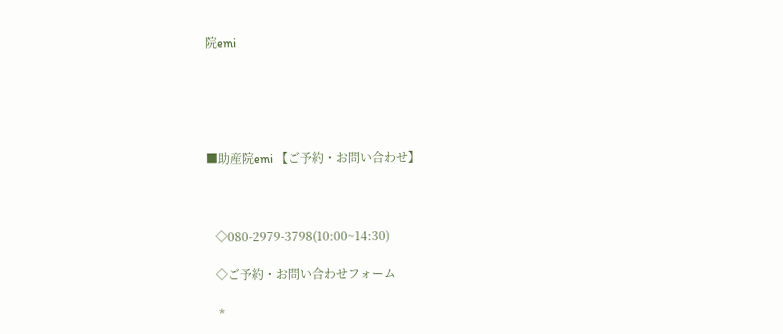院emi





■助産院emi 【ご予約・お問い合わせ】



   ◇080-2979-3798(10:00~14:30)

   ◇ご予約・お問い合わせフォーム

    *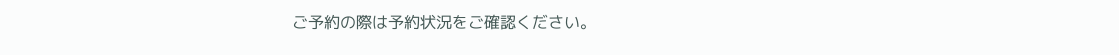ご予約の際は予約状況をご確認ください。